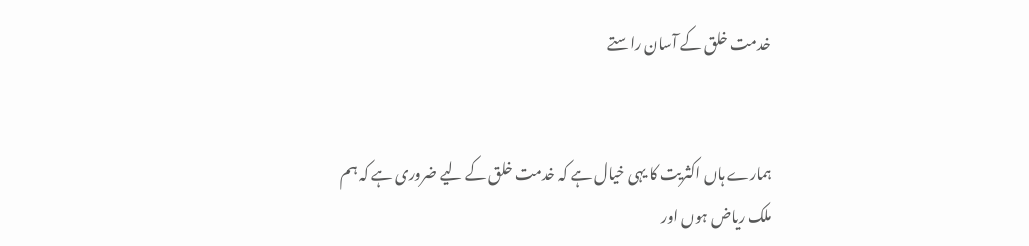خدمت خلق کے آسان راستے


ہمارے ہاں اکثریت کا یہی خیال ہے کہ خدمت خلق کے لیے ضروری ہے کہ ہم ملک ریاض ہوں اور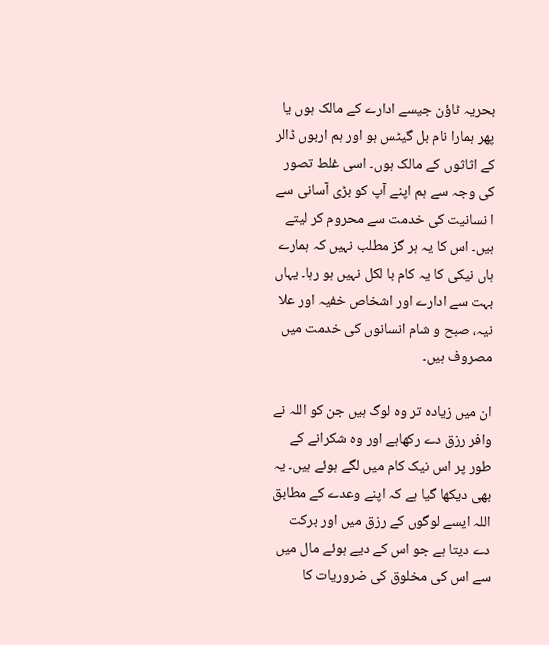بحریہ ٹاؤن جیسے ادارے کے مالک ہوں یا پھر ہمارا نام بل گیٹس ہو اور ہم اربوں ڈالر کے اثاثوں کے مالک ہوں۔ اسی غلط تصور کی وجہ سے ہم اپنے آپ کو بڑی آسانی سے ا نسانیت کی خدمت سے محروم کر لیتے ہیں۔ اس کا یہ ہر گز مطلب نہیں کہ ہمارے ہاں نیکی کا یہ کام با لکل نہیں ہو رہا۔ یہاں بہت سے ادارے اور اشخاص خفیہ اور علا نیہ، صبح و شام انسانوں کی خدمت میں مصروف ہیں۔

ان میں زیادہ تر وہ لوگ ہیں جن کو اللہ نے وافر رزق دے رکھاہے اور وہ شکرانے کے طور پر اس نیک کام میں لگے ہوئے ہیں۔ یہ بھی دیکھا گیا ہے کہ اپنے وعدے کے مطابق اللہ ایسے لوگوں کے رزق میں اور برکت دے دیتا ہے جو اس کے دیے ہوئے مال میں سے اس کی مخلوق کی ضروریات کا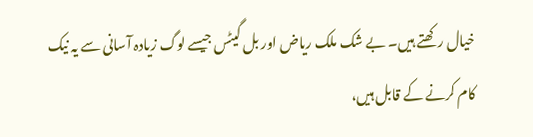خیال رکھتے ہیں۔ بے شک ملک ریاض اور بل گیٹس جیسے لوگ زیادہ آسانی سے یہ نیک کام کرنے کے قابل ہیں،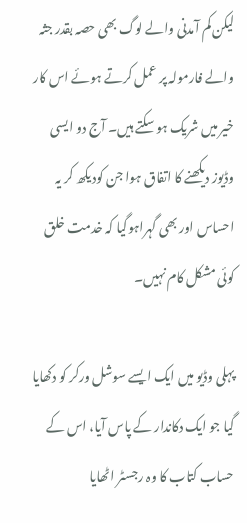لیکن کم آمدنی والے لوگ بھی حصہ بقدر جثہ والے فارمولہ پر عمل کرتے ہوئے اس کار خیر میں شریک ہو سکتے ہیں۔ آج دو ایسی وڈیوز دیکھنے کا اتفاق ہوا جن کودیکھ کر یہ احساس اور بھی گہراہوگیا کہ خدمت خلق کوئی مشکل کام نہیں۔

پہلی وڈیو میں ایک ایسے سوشل ورکر کو دکھایا گیا جو ایک دکاندار کے پاس آیا، اس کے حساب کتاب کا وہ رجسٹر اٹھایا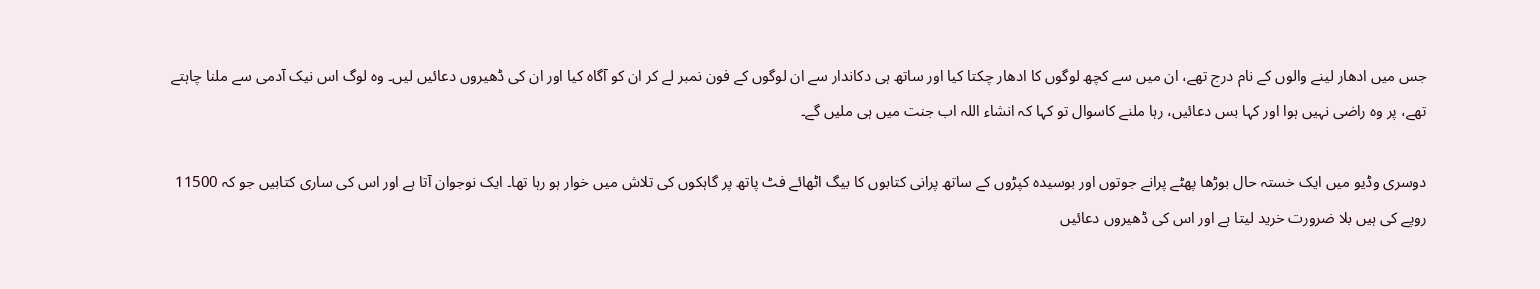جس میں ادھار لینے والوں کے نام درج تھے، ان میں سے کچھ لوگوں کا ادھار چکتا کیا اور ساتھ ہی دکاندار سے ان لوگوں کے فون نمبر لے کر ان کو آگاہ کیا اور ان کی ڈھیروں دعائیں لیں۔ وہ لوگ اس نیک آدمی سے ملنا چاہتے تھے، پر وہ راضی نہیں ہوا اور کہا بس دعائیں، رہا ملنے کاسوال تو کہا کہ انشاء اللہ اب جنت میں ہی ملیں گے۔

دوسری وڈیو میں ایک خستہ حال بوڑھا پھٹے پرانے جوتوں اور بوسیدہ کپڑوں کے ساتھ پرانی کتابوں کا بیگ اٹھائے فٹ پاتھ پر گاہکوں کی تلاش میں خوار ہو رہا تھا۔ ایک نوجوان آتا ہے اور اس کی ساری کتابیں جو کہ 11500 روپے کی ہیں بلا ضرورت خرید لیتا ہے اور اس کی ڈھیروں دعائیں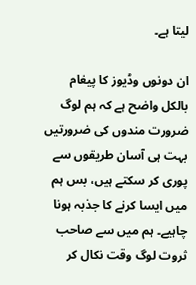لیتا ہے۔

ان دونوں وڈیوز کا پیغام بالکل واضح ہے کہ ہم لوگ ضرورت مندوں کی ضرورتیں بہت ہی آسان طریقوں سے پوری کر سکتے ہیں، بس ہم میں ایسا کرنے کا جذبہ ہونا چاہیے۔ ہم میں سے صاحب ثروت لوگ وقت نکال کر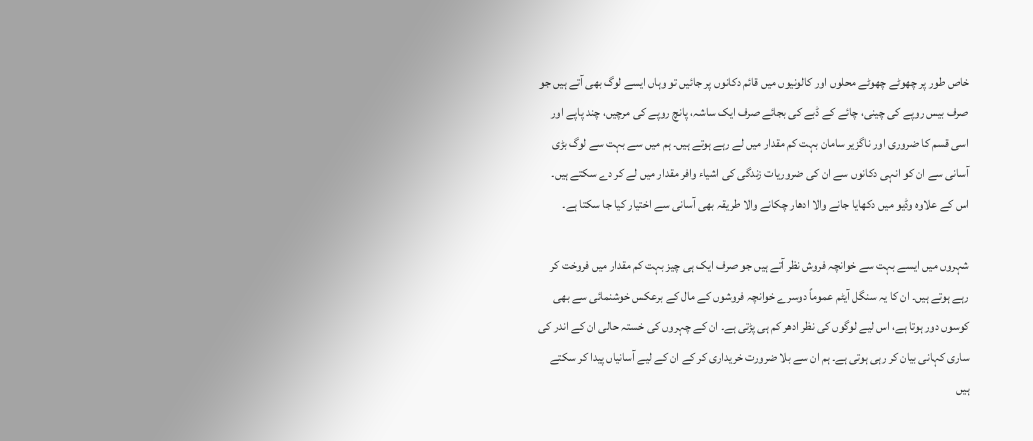خاص طور پر چھوٹے چھوٹے محلوں اور کالونیوں میں قائم دکانوں پر جائیں تو وہاں ایسے لوگ بھی آتے ہیں جو صرف بیس روپے کی چینی، چائے کے ڈبے کی بجائے صرف ایک ساشہ، پانچ روپے کی مرچیں، چند پاپے اور اسی قسم کا ضروری اور ناگزیر سامان بہت کم مقدار میں لے رہے ہوتے ہیں۔ ہم میں سے بہت سے لوگ بڑی آسانی سے ان کو انہی دکانوں سے ان کی ضروریات زندگی کی اشیاء وافر مقدار میں لے کر دے سکتے ہیں۔ اس کے علاوہ وڈیو میں دکھایا جانے والا ادھار چکانے والا طریقہ بھی آسانی سے اختیار کیا جا سکتا ہے۔

شہروں میں ایسے بہت سے خوانچہ فروش نظر آتے ہیں جو صرف ایک ہی چیز بہت کم مقدار میں فروخت کر رہے ہوتے ہیں۔ ان کا یہ سنگل آیٹم عموماً دوسرے خوانچہ فروشوں کے مال کے برعکس خوشنمائی سے بھی کوسوں دور ہوتا ہے، اس لیے لوگوں کی نظر ادھر کم ہی پڑتی ہے۔ ان کے چہروں کی خستہ حالی ان کے اندر کی ساری کہانی بیان کر رہی ہوتی ہے۔ ہم ان سے بلا ضرورت خریداری کر کے ان کے لیے آسانیاں پیدا کر سکتے ہیں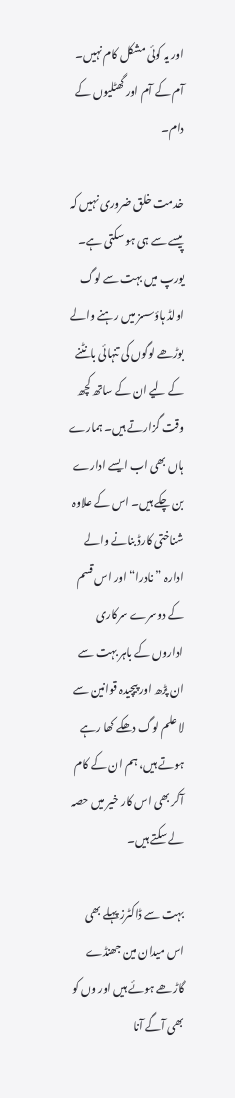اور یہ کوئی مشکل کام نہیں۔ آم کے آم اور گھٹلیوں کے دام۔

خدمت خلق ضروری نہیں کہ پیسے سے ہی ہو سکتی ہے۔ یورپ میں بہت سے لوگ اولڈ ہاؤسسز میں رہنے والے بوڑھے لوگوں کی تنہائی بانٹنے کے لیے ان کے ساتھ کچھ وقت گزارتے ہیں۔ ہمارے ہاں بھی اب ایسے ادارے بن چکے ہیں۔ اس کے علاوہ شناختی کارڈ بنانے والے ادارہ ”نادرا“ اور اس قسم کے دوسرے سرکاری اداروں کے باہر بہت سے ان پڑھ اور پیچیدہ قوانین سے لا علم لوگ دھکے کھا رہے ہوتے ہیں، ہم ان کے کام آکر بھی اس کار خیر میں حصہ لے سکتے ہیں۔

بہت سے ڈاکٹرز پہلے بھی اس میدان مین جھنڈے گاڑھے ہوئے ہیں اور وں کو بھی آگے آنا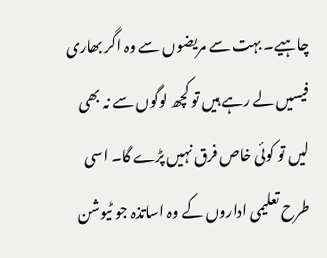چاہیے۔ بہت سے مریضوں سے وہ اگر بھاری فیسیں لے رہے ہیں تو کچھ لوگوں سے نہ بھی لیں تو کوئی خاص فرق نہیں پڑے گا۔ اسی طرح تعلیمی اداروں کے وہ اساتذہ جو ٹیوشن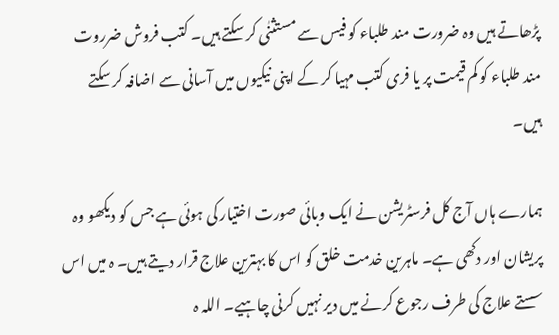پڑھاتے ہیں وہ ضرورت مند طلباء کو فیس سے مستثنٰی کر سکتے ہیں۔ کتب فروش ضرروت مند طلباء کو کم قیمت پر یا فری کتب مہیا کر کے اپنی نیکیوں میں آسانی سے اضافہ کر سکتے ہیں۔

ہمارے ہاں آج کل فرسٹریشن نے ایک وبائی صورت اختیار کی ہوئی ہے جس کو دیکھو وہ پریشان اور دکھی ہے۔ ماہرین خدمت خلق کو اس کا بہترین علاج قرار دیتے ہیں۔ ہ میں اس سستے علاج کی طرف رجوع کرنے میں دیر نہیں کرنی چاہیے۔ اللہ ہ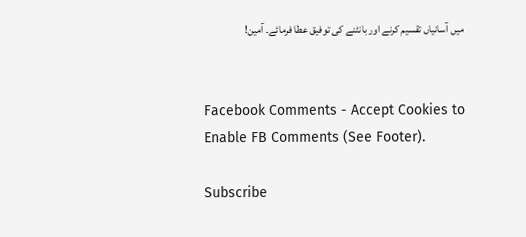میں آسانیاں تقسیم کرنے اور بانٹنے کی توفیق عطا فرمائے۔ آمین!


Facebook Comments - Accept Cookies to Enable FB Comments (See Footer).

Subscribe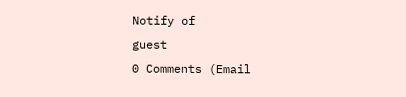Notify of
guest
0 Comments (Email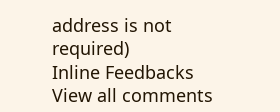address is not required)
Inline Feedbacks
View all comments